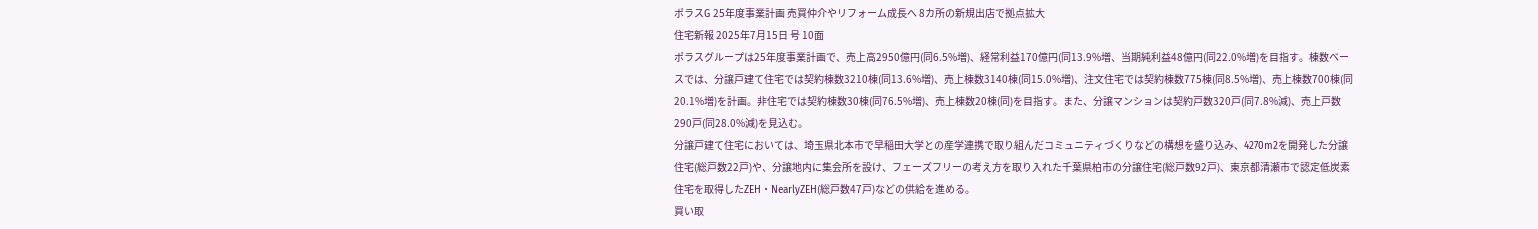ポラスG 25年度事業計画 売買仲介やリフォーム成長へ 8カ所の新規出店で拠点拡大
住宅新報 2025年7月15日 号 10面
ポラスグループは25年度事業計画で、売上高2950億円(同6.5%増)、経常利益170億円(同13.9%増、当期純利益48億円(同22.0%増)を目指す。棟数ベースでは、分譲戸建て住宅では契約棟数3210棟(同13.6%増)、売上棟数3140棟(同15.0%増)、注文住宅では契約棟数775棟(同8.5%増)、売上棟数700棟(同20.1%増)を計画。非住宅では契約棟数30棟(同76.5%増)、売上棟数20棟(同)を目指す。また、分譲マンションは契約戸数320戸(同7.8%減)、売上戸数290戸(同28.0%減)を見込む。
分譲戸建て住宅においては、埼玉県北本市で早稲田大学との産学連携で取り組んだコミュニティづくりなどの構想を盛り込み、4270m2を開発した分譲住宅(総戸数22戸)や、分譲地内に集会所を設け、フェーズフリーの考え方を取り入れた千葉県柏市の分譲住宅(総戸数92戸)、東京都清瀬市で認定低炭素住宅を取得したZEH・NearlyZEH(総戸数47戸)などの供給を進める。
買い取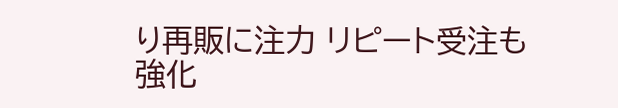り再販に注力 リピート受注も強化